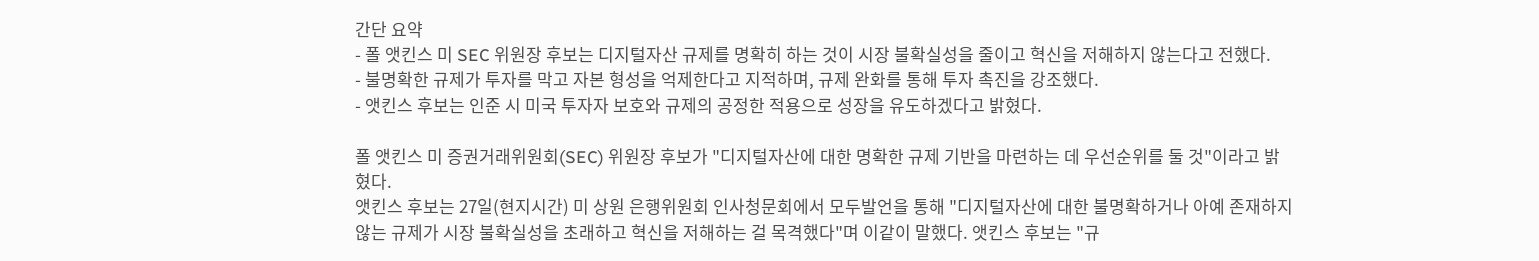간단 요약
- 폴 앳킨스 미 SEC 위원장 후보는 디지털자산 규제를 명확히 하는 것이 시장 불확실성을 줄이고 혁신을 저해하지 않는다고 전했다.
- 불명확한 규제가 투자를 막고 자본 형성을 억제한다고 지적하며, 규제 완화를 통해 투자 촉진을 강조했다.
- 앳킨스 후보는 인준 시 미국 투자자 보호와 규제의 공정한 적용으로 성장을 유도하겠다고 밝혔다.

폴 앳킨스 미 증권거래위원회(SEC) 위원장 후보가 "디지털자산에 대한 명확한 규제 기반을 마련하는 데 우선순위를 둘 것"이라고 밝혔다.
앳킨스 후보는 27일(현지시간) 미 상원 은행위원회 인사청문회에서 모두발언을 통해 "디지털자산에 대한 불명확하거나 아예 존재하지 않는 규제가 시장 불확실성을 초래하고 혁신을 저해하는 걸 목격했다"며 이같이 말했다. 앳킨스 후보는 "규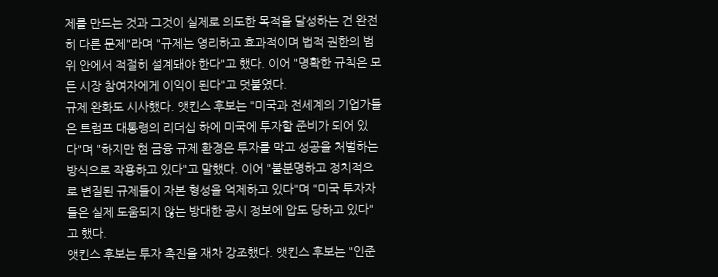제를 만드는 것과 그것이 실제로 의도한 목적을 달성하는 건 완전히 다른 문제"라며 "규제는 영리하고 효과적이며 법적 권한의 범위 안에서 적절히 설계돼야 한다"고 했다. 이어 "명확한 규칙은 모든 시장 참여자에게 이익이 된다"고 덧붙였다.
규제 완화도 시사했다. 앳킨스 후보는 "미국과 전세계의 기업가들은 트럼프 대통령의 리더십 하에 미국에 투자할 준비가 되어 있다"며 "하지만 현 금융 규제 환경은 투자를 막고 성공을 처벌하는 방식으로 작용하고 있다"고 말했다. 이어 "불분명하고 정치적으로 변질된 규제들이 자본 형성을 억제하고 있다"며 "미국 투자자들은 실제 도움되지 않는 방대한 공시 정보에 압도 당하고 있다"고 했다.
앳킨스 후보는 투자 촉진을 재차 강조했다. 앳킨스 후보는 "인준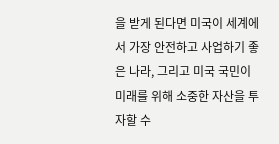을 받게 된다면 미국이 세계에서 가장 안전하고 사업하기 좋은 나라, 그리고 미국 국민이 미래를 위해 소중한 자산을 투자할 수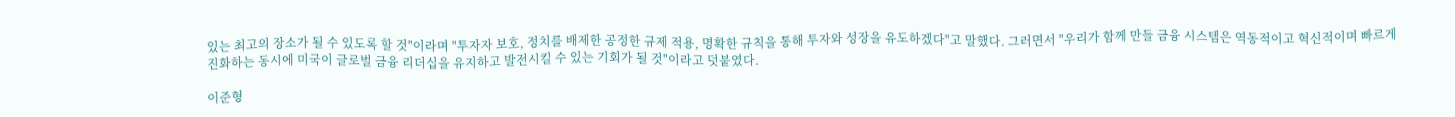있는 최고의 장소가 될 수 있도록 할 것"이라며 "투자자 보호, 정치를 배제한 공정한 규제 적용, 명확한 규칙을 통해 투자와 성장을 유도하겠다"고 말했다. 그러면서 "우리가 함께 만들 금융 시스템은 역동적이고 혁신적이며 빠르게 진화하는 동시에 미국이 글로벌 금융 리더십을 유지하고 발전시킬 수 있는 기회가 될 것"이라고 덧붙였다.

이준형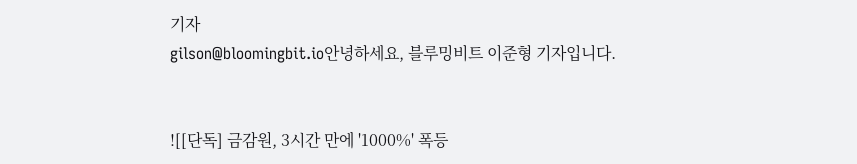기자
gilson@bloomingbit.io안녕하세요, 블루밍비트 이준형 기자입니다.


![[단독] 금감원, 3시간 만에 '1000%' 폭등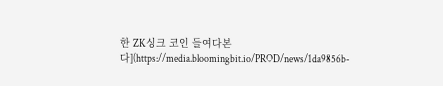한 ZK싱크 코인 들여다본다](https://media.bloomingbit.io/PROD/news/1da9856b-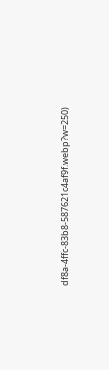df8a-4ffc-83b8-587621c4af9f.webp?w=250)